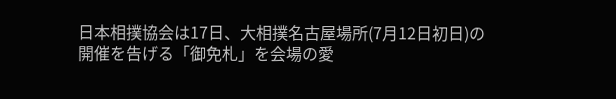日本相撲協会は17日、大相撲名古屋場所(7月12日初日)の開催を告げる「御免札」を会場の愛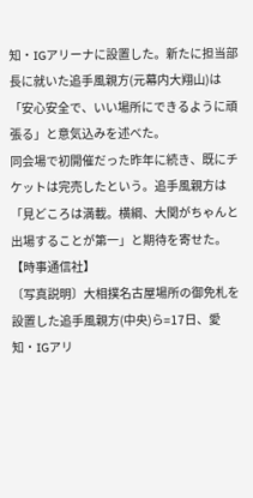知・IGアリーナに設置した。新たに担当部長に就いた追手風親方(元幕内大翔山)は「安心安全で、いい場所にできるように頑張る」と意気込みを述べた。
同会場で初開催だった昨年に続き、既にチケットは完売したという。追手風親方は「見どころは満載。横綱、大関がちゃんと出場することが第一」と期待を寄せた。
【時事通信社】
〔写真説明〕大相撲名古屋場所の御免札を設置した追手風親方(中央)ら=17日、愛知・IGアリ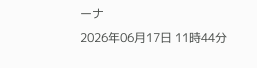ーナ
2026年06月17日 11時44分